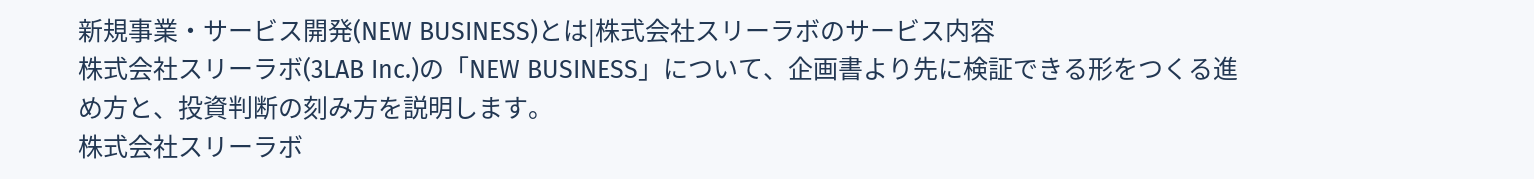新規事業・サービス開発(NEW BUSINESS)とは|株式会社スリーラボのサービス内容
株式会社スリーラボ(3LAB Inc.)の「NEW BUSINESS」について、企画書より先に検証できる形をつくる進め方と、投資判断の刻み方を説明します。
株式会社スリーラボ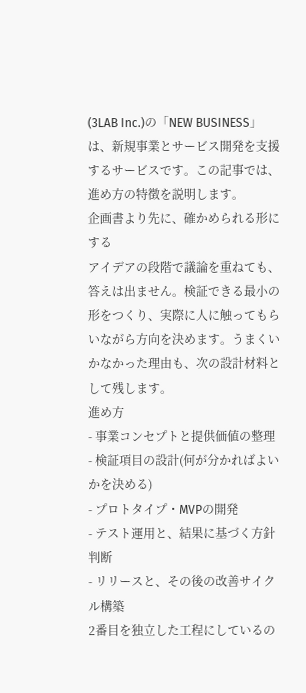(3LAB Inc.)の「NEW BUSINESS」は、新規事業とサービス開発を支援するサービスです。この記事では、進め方の特徴を説明します。
企画書より先に、確かめられる形にする
アイデアの段階で議論を重ねても、答えは出ません。検証できる最小の形をつくり、実際に人に触ってもらいながら方向を決めます。うまくいかなかった理由も、次の設計材料として残します。
進め方
- 事業コンセプトと提供価値の整理
- 検証項目の設計(何が分かればよいかを決める)
- プロトタイプ・MVPの開発
- テスト運用と、結果に基づく方針判断
- リリースと、その後の改善サイクル構築
2番目を独立した工程にしているの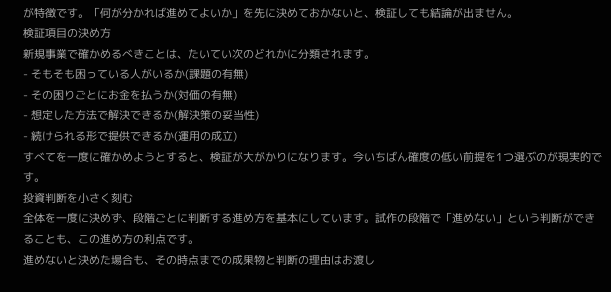が特徴です。「何が分かれば進めてよいか」を先に決めておかないと、検証しても結論が出ません。
検証項目の決め方
新規事業で確かめるべきことは、たいてい次のどれかに分類されます。
- そもそも困っている人がいるか(課題の有無)
- その困りごとにお金を払うか(対価の有無)
- 想定した方法で解決できるか(解決策の妥当性)
- 続けられる形で提供できるか(運用の成立)
すべてを一度に確かめようとすると、検証が大がかりになります。今いちばん確度の低い前提を1つ選ぶのが現実的です。
投資判断を小さく刻む
全体を一度に決めず、段階ごとに判断する進め方を基本にしています。試作の段階で「進めない」という判断ができることも、この進め方の利点です。
進めないと決めた場合も、その時点までの成果物と判断の理由はお渡し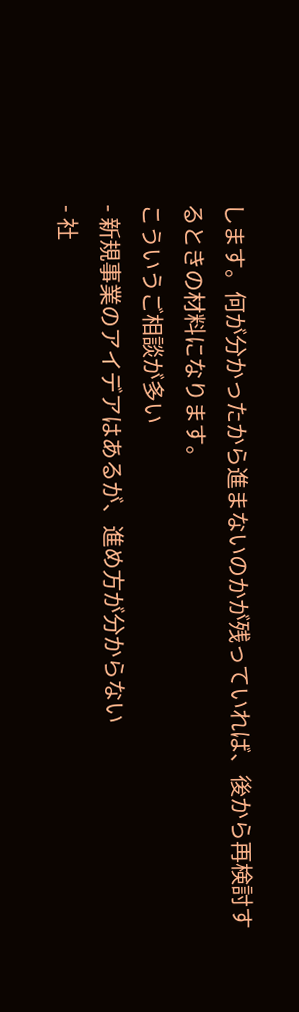します。何が分かったから進まないのかが残っていれば、後から再検討するときの材料になります。
こういうご相談が多い
- 新規事業のアイデアはあるが、進め方が分からない
- 社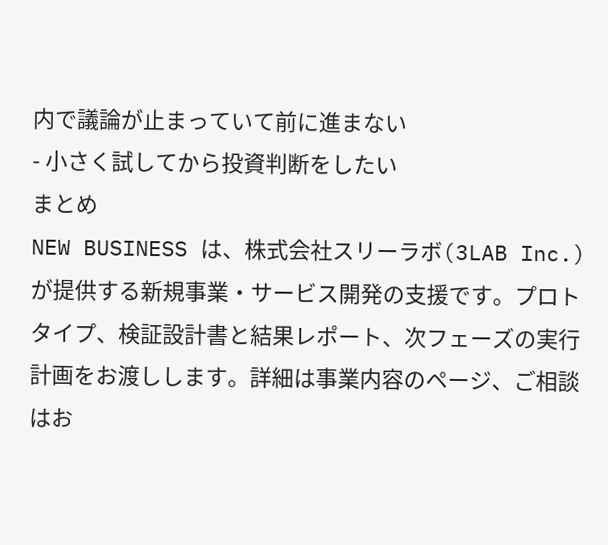内で議論が止まっていて前に進まない
- 小さく試してから投資判断をしたい
まとめ
NEW BUSINESS は、株式会社スリーラボ(3LAB Inc.)が提供する新規事業・サービス開発の支援です。プロトタイプ、検証設計書と結果レポート、次フェーズの実行計画をお渡しします。詳細は事業内容のページ、ご相談はお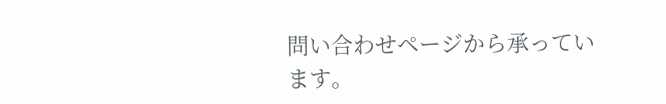問い合わせページから承っています。